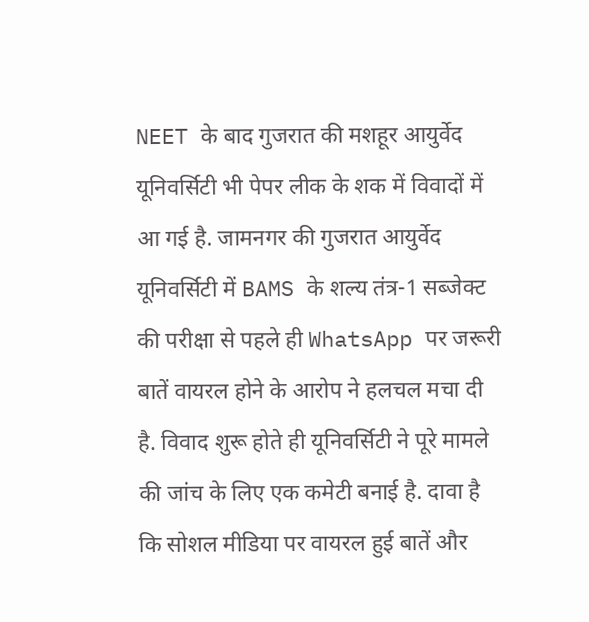NEET के बाद गुजरात की मशहूर आयुर्वेद यूनिवर्सिटी भी पेपर लीक के शक में विवादों में आ गई है. जामनगर की गुजरात आयुर्वेद यूनिवर्सिटी में BAMS के शल्य तंत्र-1 सब्जेक्ट की परीक्षा से पहले ही WhatsApp पर जरूरी बातें वायरल होने के आरोप ने हलचल मचा दी है. विवाद शुरू होते ही यूनिवर्सिटी ने पूरे मामले की जांच के लिए एक कमेटी बनाई है. दावा है कि सोशल मीडिया पर वायरल हुई बातें और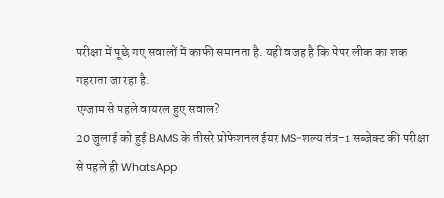परीक्षा में पूछे गए सवालों में काफी समानता है. यही वजह है कि पेपर लीक का शक गहराता जा रहा है.
एग्जाम से पहले वायरल हुए सवाल?
20 जुलाई को हुई BAMS के तीसरे प्रोफेशनल ईयर MS-शल्य तंत्र-1 सब्जेक्ट की परीक्षा से पहले ही WhatsApp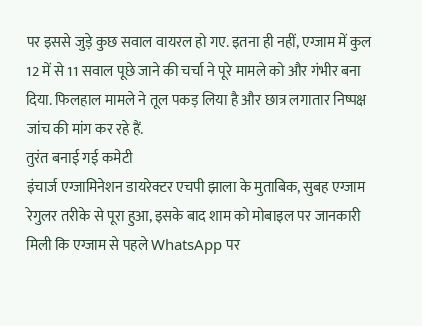पर इससे जुड़े कुछ सवाल वायरल हो गए. इतना ही नहीं, एग्जाम में कुल 12 में से 11 सवाल पूछे जाने की चर्चा ने पूरे मामले को और गंभीर बना दिया. फिलहाल मामले ने तूल पकड़ लिया है और छात्र लगातार निष्पक्ष जांच की मांग कर रहे हैं.
तुरंत बनाई गई कमेटी
इंचार्ज एग्जामिनेशन डायरेक्टर एचपी झाला के मुताबिक, सुबह एग्जाम रेगुलर तरीके से पूरा हुआ, इसके बाद शाम को मोबाइल पर जानकारी मिली कि एग्जाम से पहले WhatsApp पर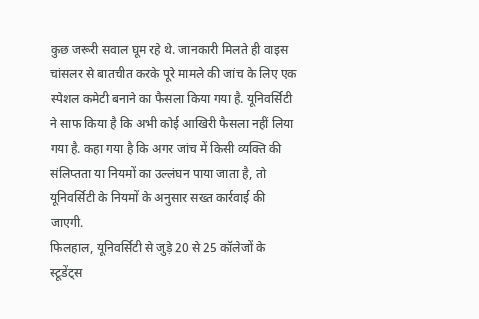कुछ जरूरी सवाल घूम रहे थे. जानकारी मिलते ही वाइस चांसलर से बातचीत करके पूरे मामले की जांच के लिए एक स्पेशल कमेटी बनाने का फैसला किया गया है. यूनिवर्सिटी ने साफ किया है कि अभी कोई आखिरी फैसला नहीं लिया गया है. कहा गया है कि अगर जांच में किसी व्यक्ति की संलिप्तता या नियमों का उल्लंघन पाया जाता है, तो यूनिवर्सिटी के नियमों के अनुसार सख्त कार्रवाई की जाएगी.
फिलहाल, यूनिवर्सिटी से जुड़े 20 से 25 कॉलेजों के स्टूडेंट्स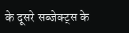के दूसरे सब्जेक्ट्स के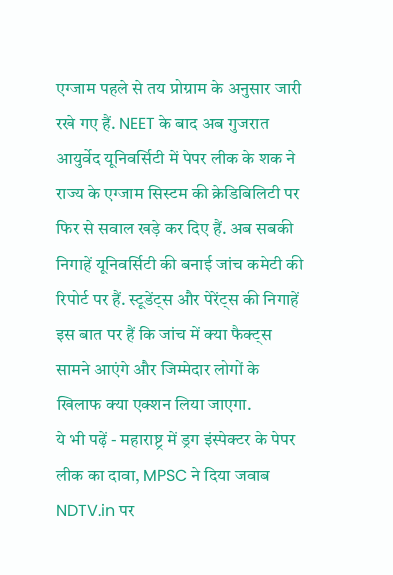एग्जाम पहले से तय प्रोग्राम के अनुसार जारी रखे गए हैं. NEET के बाद अब गुजरात आयुर्वेद यूनिवर्सिटी में पेपर लीक के शक ने राज्य के एग्जाम सिस्टम की क्रेडिबिलिटी पर फिर से सवाल खड़े कर दिए हैं. अब सबकी निगाहें यूनिवर्सिटी की बनाई जांच कमेटी की रिपोर्ट पर हैं. स्टूडेंट्स और पेरेंट्स की निगाहें इस बात पर हैं कि जांच में क्या फैक्ट्स सामने आएंगे और जिम्मेदार लोगों के खिलाफ क्या एक्शन लिया जाएगा.
ये भी पढ़ें - महाराष्ट्र में ड्रग इंस्पेक्टर के पेपर लीक का दावा, MPSC ने दिया जवाब
NDTV.in पर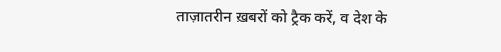ताज़ातरीन ख़बरों को ट्रैक करें, व देश के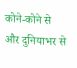कोने-कोने से और दुनियाभर से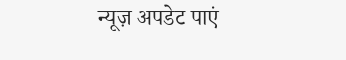न्यूज़ अपडेट पाएं